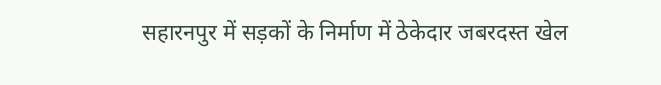सहारनपुर में सड़कों के निर्माण में ठेकेदार जबरदस्त खेल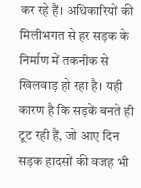कर रहे हैं। अधिकारियों की मिलीभगत से हर सड़क के निर्माण में तकनीक से खिलवाड़ हो रहा है। यही कारण है कि सड़कें बनते ही टूट रही हैं, जो आए दिन सड़क हादसों की वजह भी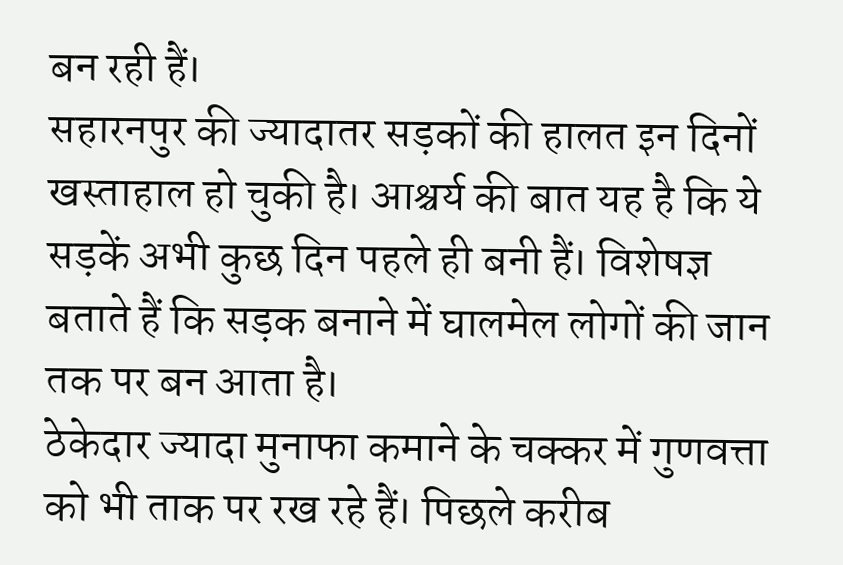बन रही हैं।
सहारनपुर की ज्यादातर सड़कों की हालत इन दिनों खस्ताहाल हो चुकी है। आश्चर्य की बात यह है कि ये सड़कें अभी कुछ दिन पहले ही बनी हैं। विशेषज्ञ बताते हैं कि सड़क बनाने में घालमेल लोगों की जान तक पर बन आता है।
ठेकेदार ज्यादा मुनाफा कमाने के चक्कर में गुणवत्ता को भी ताक पर रख रहे हैं। पिछले करीब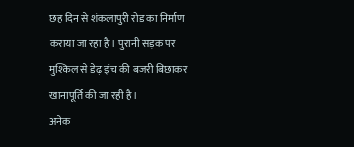छह दिन से शंकलापुरी रोड का निर्माण कराया जा रहा है। पुरानी सड़क पर मुश्किल से डेढ़ इंच की बजरी बिछाकर खानापूर्ति की जा रही है।
अनेक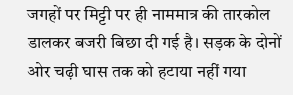जगहों पर मिट्टी पर ही नाममात्र की तारकोल डालकर बजरी बिछा दी गई है। सड़क के दोनों ओर चढ़ी घास तक को हटाया नहीं गया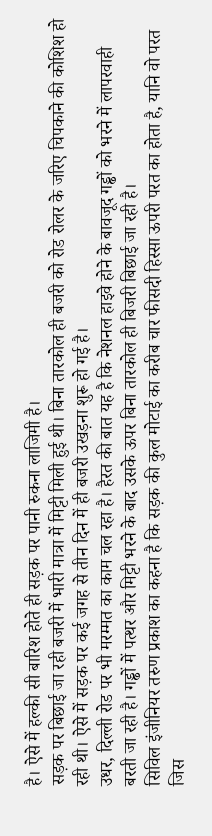है। ऐसे में हल्की सी बारिश होते ही सड़क पर पानी रुकना लाजिमी है।
सड़क पर बिछाई जा रही बजरी में भारी मात्रा में मिट्टी मिली हुई थी। बिना तारकोल ही बजरी को रोड रोलर के जरिए चिपकाने की कोशिश हो रही थी। ऐसे में सड़क पर कई जगह से तीन दिन में ही बजरी उखड़ना शुरू हो गई है।
उधर, दिल्ली रोड पर भी मरम्मत का काम चल रहा है। हैरत की बात यह है कि नेशनल हाइवे होने के बावजूद गड्ढों को भरने में लापरवाही बरती जा रही है। गड्ढों में पत्थर और मिट्टी भरने के बाद उसके ऊपर बिना तारकोल ही बिजरी बिछाई जा रही है।
सिविल इंजीनियर तरुण प्रकाश का कहना है कि सड़क की कुल मोटाई का करीब चार फीसदी हिस्सा ऊपरी परत का होता है, यानि वो परत जिस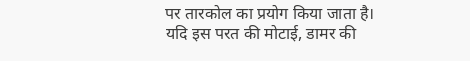पर तारकोल का प्रयोग किया जाता है।
यदि इस परत की मोटाई, डामर की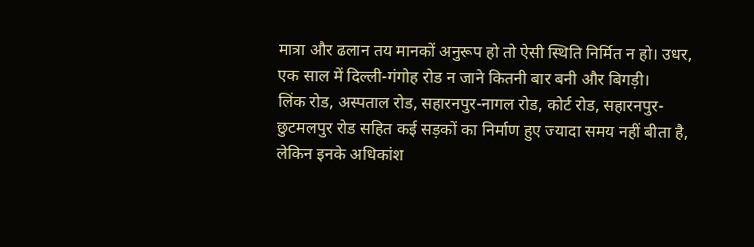मात्रा और ढलान तय मानकों अनुरूप हो तो ऐसी स्थिति निर्मित न हो। उधर, एक साल में दिल्ली-गंगोह रोड न जाने कितनी बार बनी और बिगड़ी।
लिंक रोड, अस्पताल रोड, सहारनपुर-नागल रोड, कोर्ट रोड, सहारनपुर-छुटमलपुर रोड सहित कई सड़कों का निर्माण हुए ज्यादा समय नहीं बीता है, लेकिन इनके अधिकांश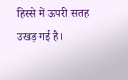हिस्से में ऊपरी सतह उखड़ गई है।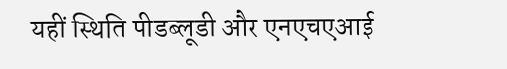यहीं स्थिति पीडब्लूडी और एनएचएआई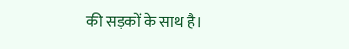की सड़कों के साथ है।